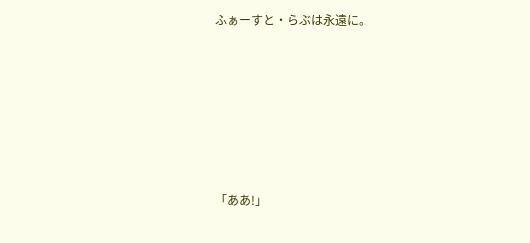ふぁーすと・らぶは永遠に。






「ああ!」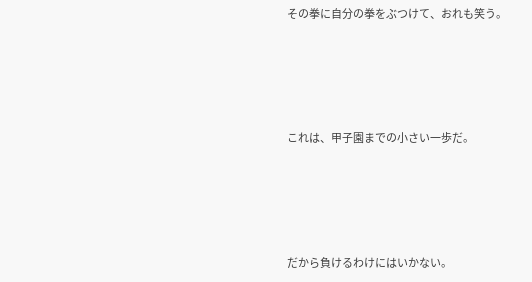その拳に自分の拳をぶつけて、おれも笑う。




これは、甲子園までの小さい一歩だ。




だから負けるわけにはいかない。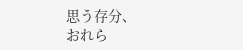思う存分、
おれら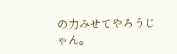の力みせてやろうじゃん。